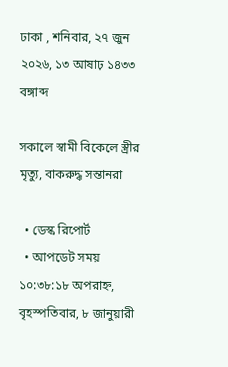ঢাকা , শনিবার, ২৭ জুন ২০২৬, ১৩ আষাঢ় ১৪৩৩ বঙ্গাব্দ

সকালে স্বামী বিকেলে স্ত্রীর মৃত্যু, বাকরুদ্ধ সন্তানরা

  • ডেস্ক রিপোর্ট
  • আপডেট সময় ১০:৩৮:১৮ অপরাহ্ন, বৃহস্পতিবার, ৮ জানুয়ারী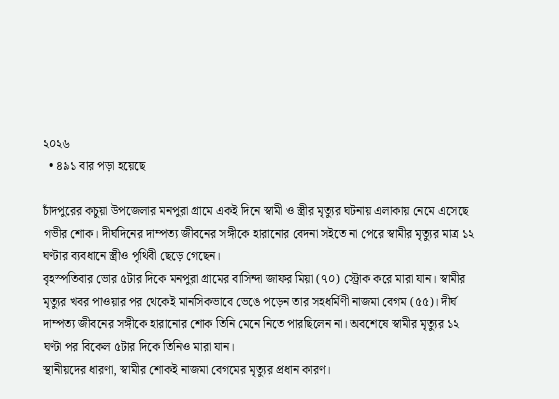২০২৬
  • ৪৯১ বার পড়া হয়েছে

চাঁদপুরের কচুয়া উপজেলার মনপুরা গ্রামে একই দিনে স্বামী ও স্ত্রীর মৃত্যুর ঘটনায় এলাকায় নেমে এসেছে গভীর শোক। দীর্ঘদিনের দাম্পত্য জীবনের সঙ্গীকে হারানোর বেদনা সইতে না পেরে স্বামীর মৃত্যুর মাত্র ১২ ঘণ্টার ব্যবধানে স্ত্রীও পৃথিবী ছেড়ে গেছেন।
বৃহস্পতিবার ভোর ৫টার দিকে মনপুরা গ্রামের বাসিন্দা জাফর মিয়া (৭০) স্ট্রোক করে মারা যান। স্বামীর মৃত্যুর খবর পাওয়ার পর থেকেই মানসিকভাবে ভেঙে পড়েন তার সহধর্মিণী নাজমা বেগম (৫৫)। দীর্ঘ দাম্পত্য জীবনের সঙ্গীকে হারানোর শোক তিনি মেনে নিতে পারছিলেন না। অবশেষে স্বামীর মৃত্যুর ১২ ঘণ্টা পর বিকেল ৫টার দিকে তিনিও মারা যান।
স্থানীয়দের ধারণা, স্বামীর শোকই নাজমা বেগমের মৃত্যুর প্রধান কারণ।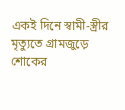একই দিনে স্বামী-স্ত্রীর মৃত্যুতে গ্রামজুড়ে শোকের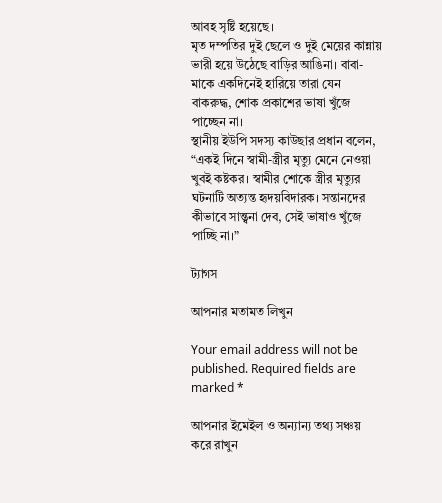আবহ সৃষ্টি হয়েছে।
মৃত দম্পতির দুই ছেলে ও দুই মেয়ের কান্নায় ভারী হয়ে উঠেছে বাড়ির আঙিনা। বাবা-মাকে একদিনেই হারিয়ে তারা যেন বাকরুদ্ধ, শোক প্রকাশের ভাষা খুঁজে পাচ্ছেন না।
স্থানীয় ইউপি সদস্য কাউছার প্রধান বলেন, “একই দিনে স্বামী-স্ত্রীর মৃত্যু মেনে নেওয়া খুবই কষ্টকর। স্বামীর শোকে স্ত্রীর মৃত্যুর ঘটনাটি অত্যন্ত হৃদয়বিদারক। সন্তানদের কীভাবে সান্ত্বনা দেব, সেই ভাষাও খুঁজে পাচ্ছি না।”

ট্যাগস

আপনার মতামত লিখুন

Your email address will not be published. Required fields are marked *

আপনার ইমেইল ও অন্যান্য তথ্য সঞ্চয় করে রাখুন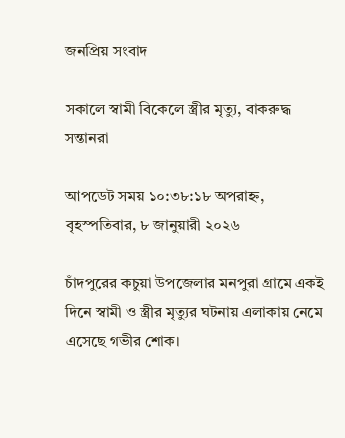জনপ্রিয় সংবাদ

সকালে স্বামী বিকেলে স্ত্রীর মৃত্যু, বাকরুদ্ধ সন্তানরা

আপডেট সময় ১০:৩৮:১৮ অপরাহ্ন, বৃহস্পতিবার, ৮ জানুয়ারী ২০২৬

চাঁদপুরের কচুয়া উপজেলার মনপুরা গ্রামে একই দিনে স্বামী ও স্ত্রীর মৃত্যুর ঘটনায় এলাকায় নেমে এসেছে গভীর শোক।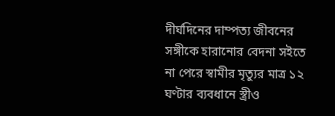দীর্ঘদিনের দাম্পত্য জীবনের সঙ্গীকে হারানোর বেদনা সইতে না পেরে স্বামীর মৃত্যুর মাত্র ১২ ঘণ্টার ব্যবধানে স্ত্রীও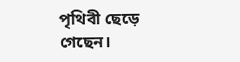পৃথিবী ছেড়ে গেছেন।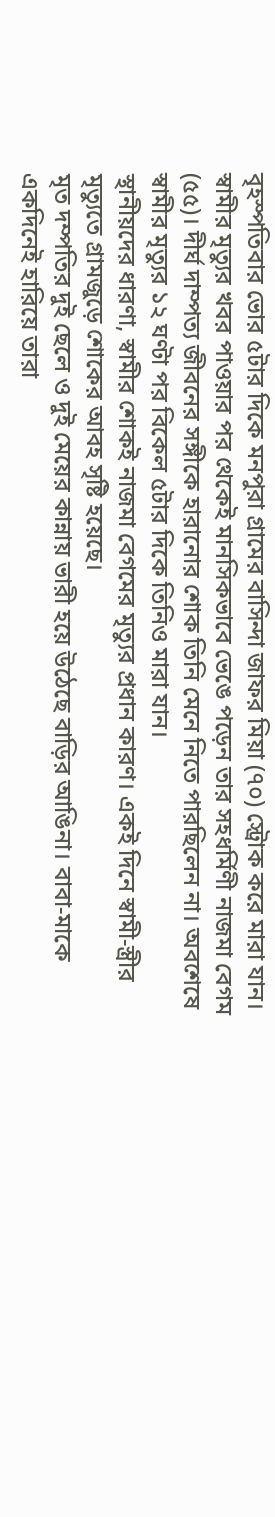বৃহস্পতিবার ভোর ৫টার দিকে মনপুরা গ্রামের বাসিন্দা জাফর মিয়া (৭০) স্ট্রোক করে মারা যান। স্বামীর মৃত্যুর খবর পাওয়ার পর থেকেই মানসিকভাবে ভেঙে পড়েন তার সহধর্মিণী নাজমা বেগম (৫৫)। দীর্ঘ দাম্পত্য জীবনের সঙ্গীকে হারানোর শোক তিনি মেনে নিতে পারছিলেন না। অবশেষে স্বামীর মৃত্যুর ১২ ঘণ্টা পর বিকেল ৫টার দিকে তিনিও মারা যান।
স্থানীয়দের ধারণা, স্বামীর শোকই নাজমা বেগমের মৃত্যুর প্রধান কারণ। একই দিনে স্বামী-স্ত্রীর মৃত্যুতে গ্রামজুড়ে শোকের আবহ সৃষ্টি হয়েছে।
মৃত দম্পতির দুই ছেলে ও দুই মেয়ের কান্নায় ভারী হয়ে উঠেছে বাড়ির আঙিনা। বাবা-মাকে একদিনেই হারিয়ে তারা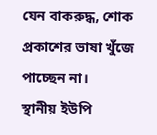যেন বাকরুদ্ধ, শোক প্রকাশের ভাষা খুঁজে পাচ্ছেন না।
স্থানীয় ইউপি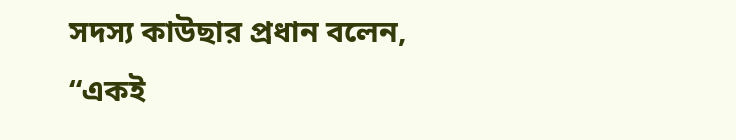সদস্য কাউছার প্রধান বলেন, “একই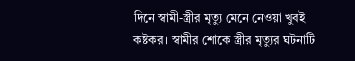দিনে স্বামী-স্ত্রীর মৃত্যু মেনে নেওয়া খুবই কষ্টকর। স্বামীর শোকে স্ত্রীর মৃত্যুর ঘটনাটি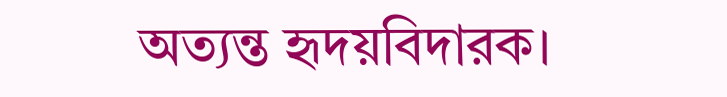অত্যন্ত হৃদয়বিদারক।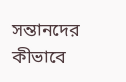সন্তানদের কীভাবে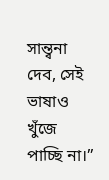সান্ত্বনা দেব, সেই ভাষাও খুঁজে পাচ্ছি না।”